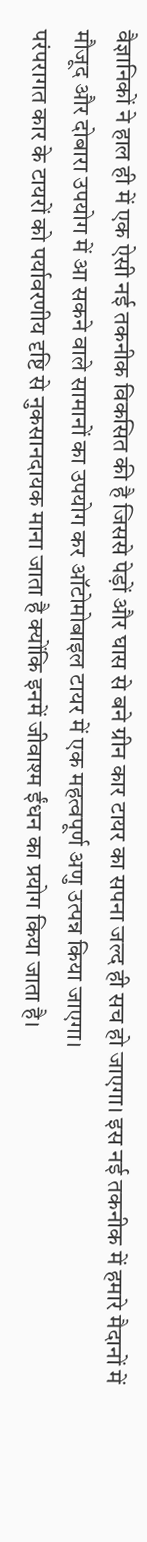वैज्ञानिकों ने हाल ही में एक ऐसी नई तकनीक विकसित की है जिससे पेड़ों और घास से बने ग्रीन कार टायर का सपना जल्द ही सच हो जाएगा। इस नई तकनीक में हमारे मैदानों में मौजूद और दोबारा उपयोग में आ सकने वाले सामानों का उपयोग कर ऑटोमोबाइल टायर में एक महत्वपूर्ण अणु उत्पन्न किया जाएगा।
परंपरागत कार के टायरों को पर्यावरणीय दृष्टि से नुकसानदायक माना जाता है क्योंकि इनमें जीवाश्म ईंधन का प्रयोग किया जाता है।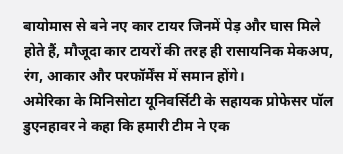बायोमास से बने नए कार टायर जिनमें पेड़ और घास मिले होते हैं, मौजूदा कार टायरों की तरह ही रासायनिक मेकअप, रंग, आकार और परफॉर्मेंस में समान होंगे।
अमेरिका के मिनिसोटा यूनिवर्सिटी के सहायक प्रोफेसर पॉल डुएनहावर ने कहा कि हमारी टीम ने एक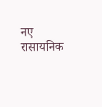नए रासायनिक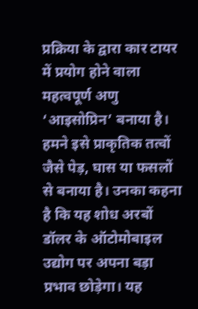प्रक्रिया के द्वारा कार टायर में प्रयोग होने वाला महत्वपूर्ण अणु ‘आइसोप्रिन’ बनाया है। हमने इसे प्राकृतिक तत्वों जैसे पेड़, घास या फसलों से बनाया है। उनका कहना है कि यह शोध अरबों डॉलर के ऑटोमोबाइल उद्योग पर अपना बड़ा प्रभाव छोड़ेगा। यह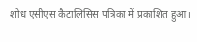शोध एसीएस कैटालिसिस पत्रिका में प्रकाशित हुआ।